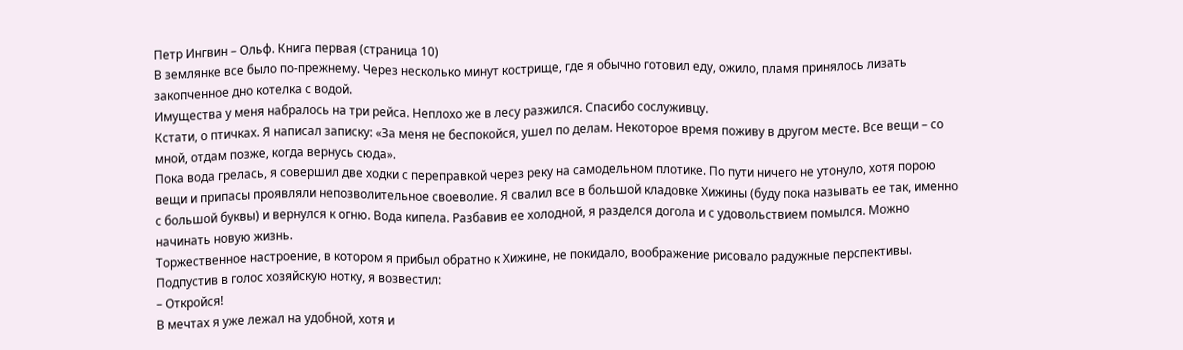Петр Ингвин – Ольф. Книга первая (страница 10)
В землянке все было по-прежнему. Через несколько минут кострище, где я обычно готовил еду, ожило, пламя принялось лизать закопченное дно котелка с водой.
Имущества у меня набралось на три рейса. Неплохо же в лесу разжился. Спасибо сослуживцу.
Кстати, о птичках. Я написал записку: «За меня не беспокойся, ушел по делам. Некоторое время поживу в другом месте. Все вещи – со мной, отдам позже, когда вернусь сюда».
Пока вода грелась, я совершил две ходки с переправкой через реку на самодельном плотике. По пути ничего не утонуло, хотя порою вещи и припасы проявляли непозволительное своеволие. Я свалил все в большой кладовке Хижины (буду пока называть ее так, именно с большой буквы) и вернулся к огню. Вода кипела. Разбавив ее холодной, я разделся догола и с удовольствием помылся. Можно начинать новую жизнь.
Торжественное настроение, в котором я прибыл обратно к Хижине, не покидало, воображение рисовало радужные перспективы. Подпустив в голос хозяйскую нотку, я возвестил:
– Откройся!
В мечтах я уже лежал на удобной, хотя и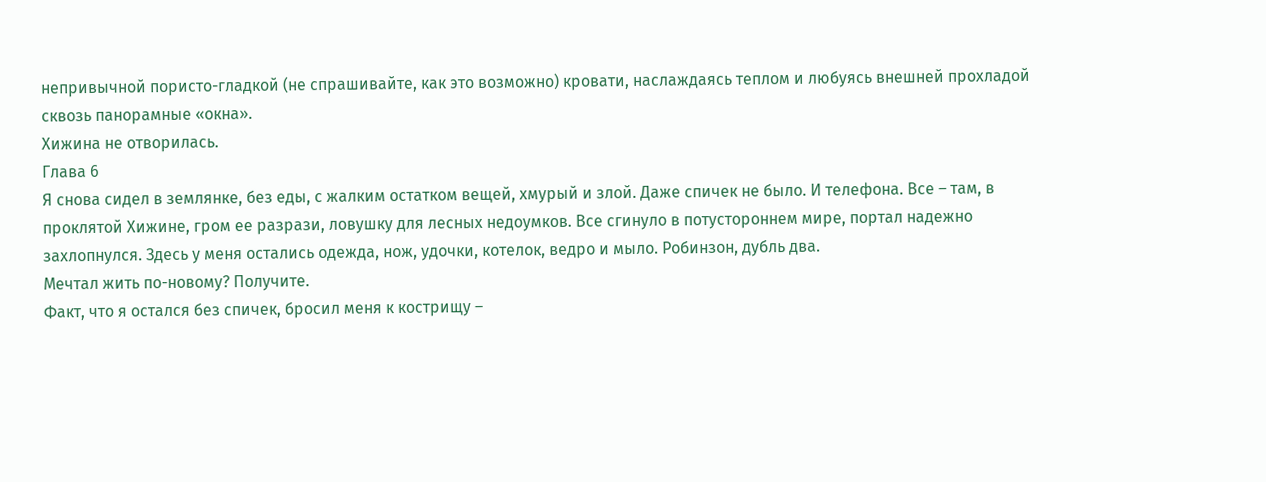непривычной пористо-гладкой (не спрашивайте, как это возможно) кровати, наслаждаясь теплом и любуясь внешней прохладой сквозь панорамные «окна».
Хижина не отворилась.
Глава 6
Я снова сидел в землянке, без еды, с жалким остатком вещей, хмурый и злой. Даже спичек не было. И телефона. Все – там, в проклятой Хижине, гром ее разрази, ловушку для лесных недоумков. Все сгинуло в потустороннем мире, портал надежно захлопнулся. Здесь у меня остались одежда, нож, удочки, котелок, ведро и мыло. Робинзон, дубль два.
Мечтал жить по-новому? Получите.
Факт, что я остался без спичек, бросил меня к кострищу –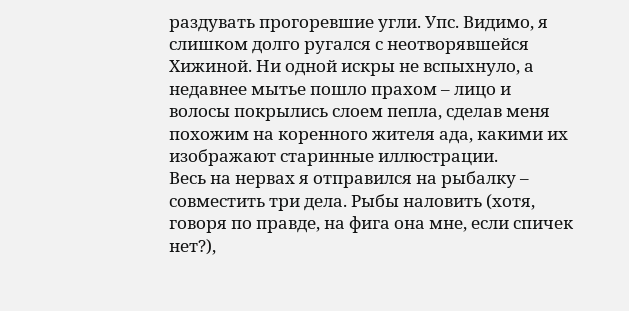раздувать прогоревшие угли. Упс. Видимо, я слишком долго ругался с неотворявшейся Хижиной. Ни одной искры не вспыхнуло, а недавнее мытье пошло прахом – лицо и волосы покрылись слоем пепла, сделав меня похожим на коренного жителя ада, какими их изображают старинные иллюстрации.
Весь на нервах я отправился на рыбалку – совместить три дела. Рыбы наловить (хотя, говоря по правде, на фига она мне, если спичек нет?),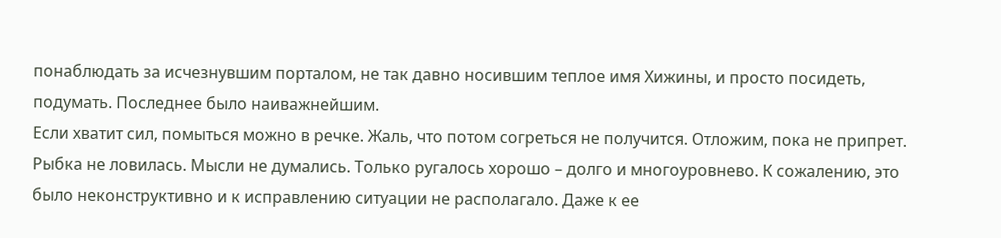понаблюдать за исчезнувшим порталом, не так давно носившим теплое имя Хижины, и просто посидеть, подумать. Последнее было наиважнейшим.
Если хватит сил, помыться можно в речке. Жаль, что потом согреться не получится. Отложим, пока не припрет.
Рыбка не ловилась. Мысли не думались. Только ругалось хорошо – долго и многоуровнево. К сожалению, это было неконструктивно и к исправлению ситуации не располагало. Даже к ее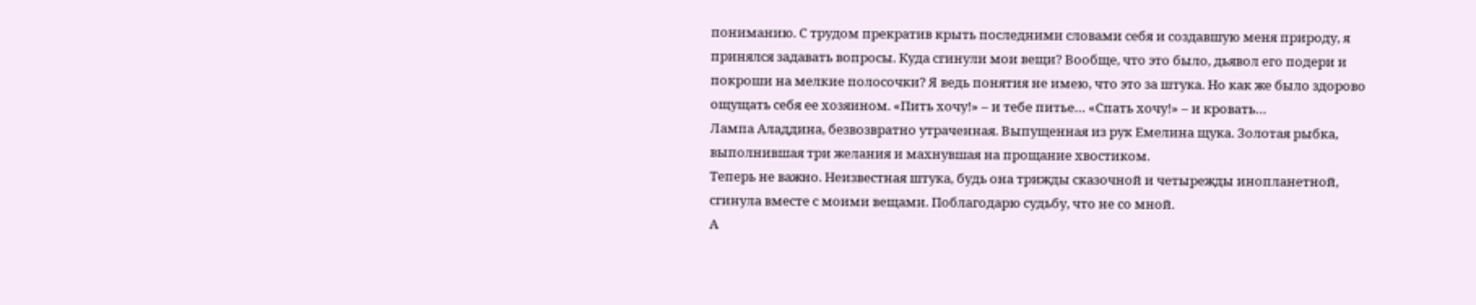пониманию. С трудом прекратив крыть последними словами себя и создавшую меня природу, я принялся задавать вопросы. Куда сгинули мои вещи? Вообще, что это было, дьявол его подери и покроши на мелкие полосочки? Я ведь понятия не имею, что это за штука. Но как же было здорово ощущать себя ее хозяином. «Пить хочу!» – и тебе питье… «Спать хочу!» – и кровать…
Лампа Аладдина, безвозвратно утраченная. Выпущенная из рук Емелина щука. Золотая рыбка, выполнившая три желания и махнувшая на прощание хвостиком.
Теперь не важно. Неизвестная штука, будь она трижды сказочной и четырежды инопланетной, сгинула вместе с моими вещами. Поблагодарю судьбу, что не со мной.
А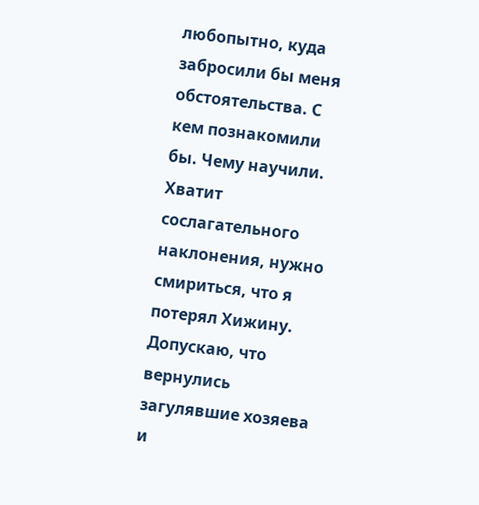любопытно, куда забросили бы меня обстоятельства. С кем познакомили бы. Чему научили.
Хватит сослагательного наклонения, нужно смириться, что я потерял Хижину. Допускаю, что вернулись загулявшие хозяева и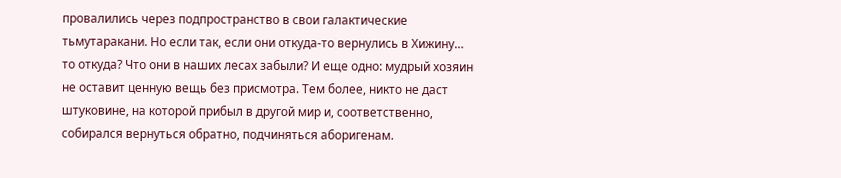провалились через подпространство в свои галактические тьмутаракани. Но если так, если они откуда-то вернулись в Хижину… то откуда? Что они в наших лесах забыли? И еще одно: мудрый хозяин не оставит ценную вещь без присмотра. Тем более, никто не даст штуковине, на которой прибыл в другой мир и, соответственно, собирался вернуться обратно, подчиняться аборигенам.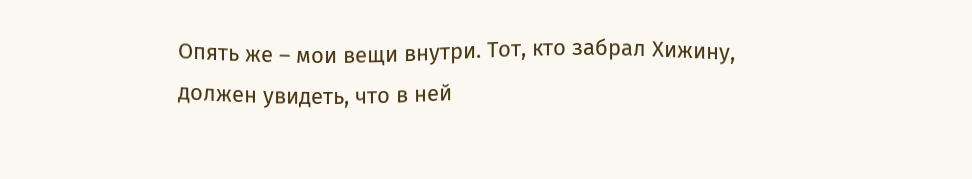Опять же – мои вещи внутри. Тот, кто забрал Хижину, должен увидеть, что в ней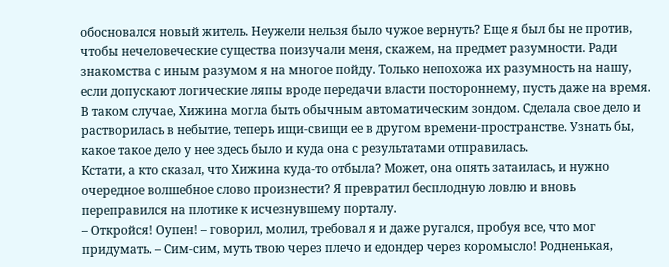обосновался новый житель. Неужели нельзя было чужое вернуть? Еще я был бы не против, чтобы нечеловеческие существа поизучали меня, скажем, на предмет разумности. Ради знакомства с иным разумом я на многое пойду. Только непохожа их разумность на нашу, если допускают логические ляпы вроде передачи власти постороннему, пусть даже на время.
В таком случае, Хижина могла быть обычным автоматическим зондом. Сделала свое дело и растворилась в небытие, теперь ищи-свищи ее в другом времени-пространстве. Узнать бы, какое такое дело у нее здесь было и куда она с результатами отправилась.
Кстати, а кто сказал, что Хижина куда-то отбыла? Может, она опять затаилась, и нужно очередное волшебное слово произнести? Я превратил бесплодную ловлю и вновь переправился на плотике к исчезнувшему порталу.
– Откройся! Оупен! – говорил, молил, требовал я и даже ругался, пробуя все, что мог придумать. – Сим-сим, муть твою через плечо и едондер через коромысло! Родненькая,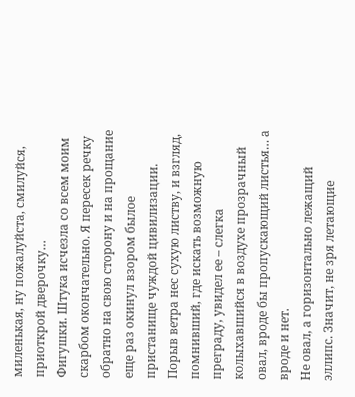миленькая, ну пожалуйста, смилуйся, приоткрой дверочку…
Фигушки. Штука исчезла со всем моим скарбом окончательно. Я пересек речку обратно на свою сторону и на прощание еще раз окинул взором былое пристанище чуждой цивилизации. Порыв ветра нес сухую листву, и взгляд, помнивший, где искать возможную преграду, увидел ее – слегка колыхавшийся в воздухе прозрачный овал, вроде бы пропускающий листья… а вроде и нет.
Не овал, а горизонтально лежащий эллипс. Значит, не зря летающие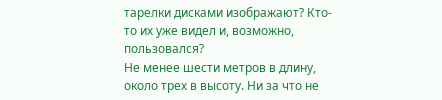тарелки дисками изображают? Кто-то их уже видел и, возможно, пользовался?
Не менее шести метров в длину, около трех в высоту. Ни за что не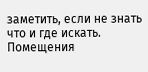заметить, если не знать что и где искать. Помещения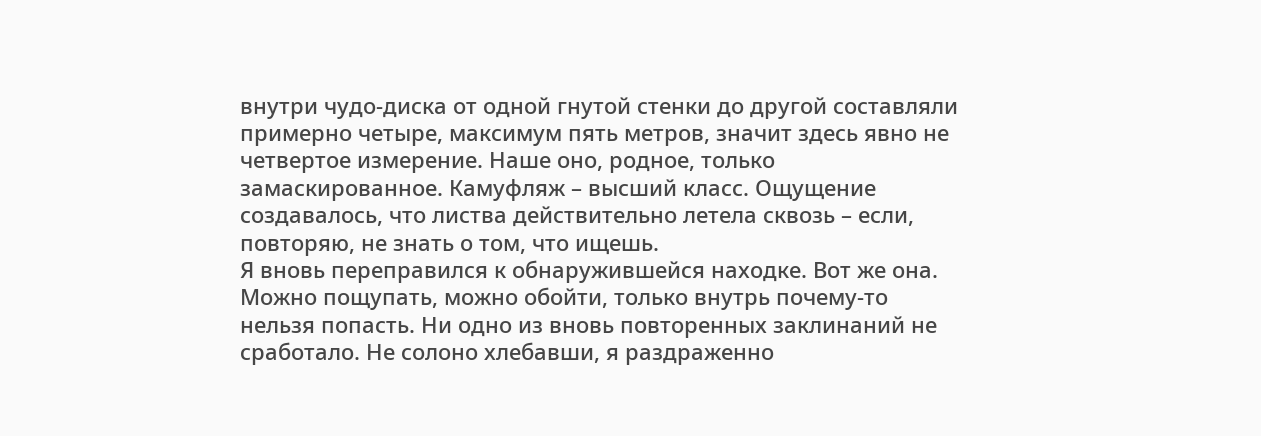внутри чудо-диска от одной гнутой стенки до другой составляли примерно четыре, максимум пять метров, значит здесь явно не четвертое измерение. Наше оно, родное, только замаскированное. Камуфляж – высший класс. Ощущение создавалось, что листва действительно летела сквозь – если, повторяю, не знать о том, что ищешь.
Я вновь переправился к обнаружившейся находке. Вот же она. Можно пощупать, можно обойти, только внутрь почему-то нельзя попасть. Ни одно из вновь повторенных заклинаний не сработало. Не солоно хлебавши, я раздраженно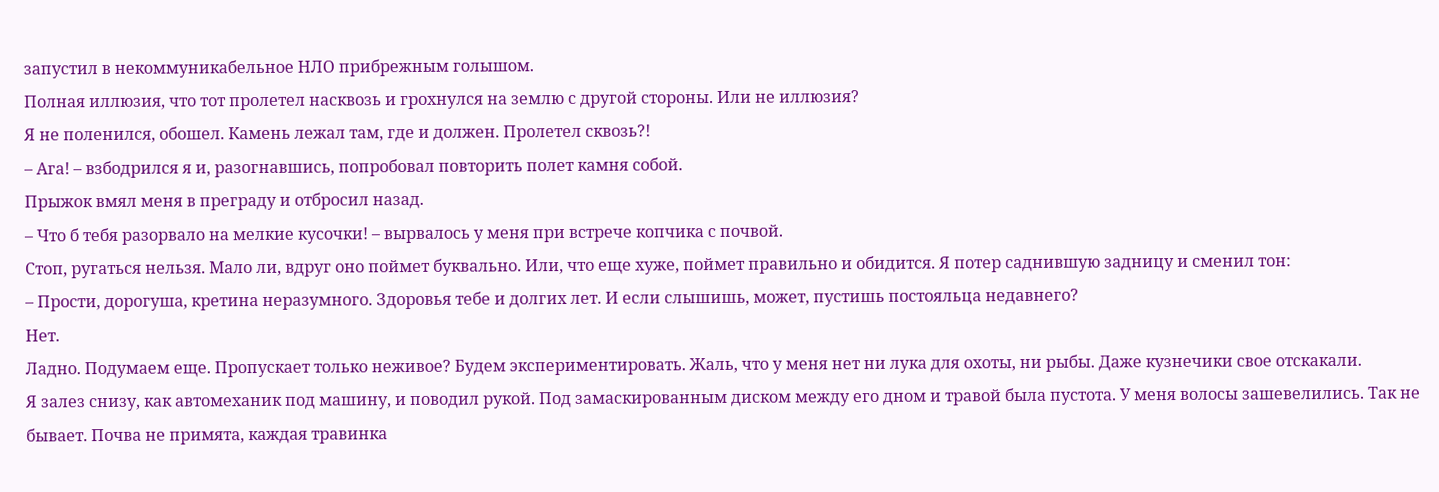запустил в некоммуникабельное НЛО прибрежным голышом.
Полная иллюзия, что тот пролетел насквозь и грохнулся на землю с другой стороны. Или не иллюзия?
Я не поленился, обошел. Камень лежал там, где и должен. Пролетел сквозь?!
– Ага! – взбодрился я и, разогнавшись, попробовал повторить полет камня собой.
Прыжок вмял меня в преграду и отбросил назад.
– Что б тебя разорвало на мелкие кусочки! – вырвалось у меня при встрече копчика с почвой.
Стоп, ругаться нельзя. Мало ли, вдруг оно поймет буквально. Или, что еще хуже, поймет правильно и обидится. Я потер саднившую задницу и сменил тон:
– Прости, дорогуша, кретина неразумного. Здоровья тебе и долгих лет. И если слышишь, может, пустишь постояльца недавнего?
Нет.
Ладно. Подумаем еще. Пропускает только неживое? Будем экспериментировать. Жаль, что у меня нет ни лука для охоты, ни рыбы. Даже кузнечики свое отскакали.
Я залез снизу, как автомеханик под машину, и поводил рукой. Под замаскированным диском между его дном и травой была пустота. У меня волосы зашевелились. Так не бывает. Почва не примята, каждая травинка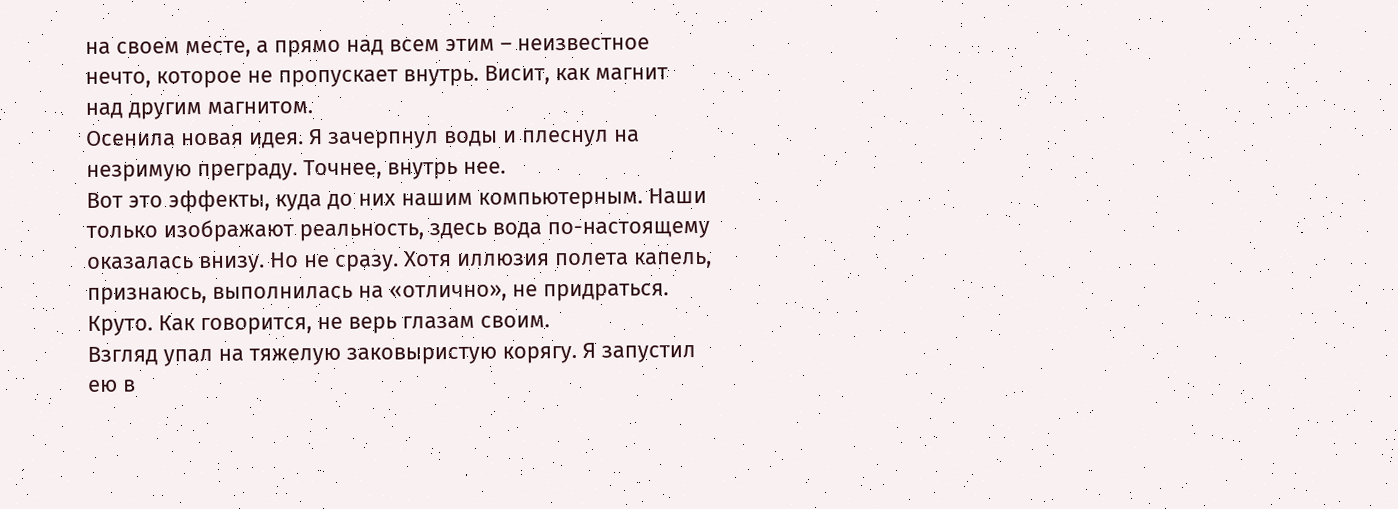на своем месте, а прямо над всем этим – неизвестное нечто, которое не пропускает внутрь. Висит, как магнит над другим магнитом.
Осенила новая идея. Я зачерпнул воды и плеснул на незримую преграду. Точнее, внутрь нее.
Вот это эффекты, куда до них нашим компьютерным. Наши только изображают реальность, здесь вода по-настоящему оказалась внизу. Но не сразу. Хотя иллюзия полета капель, признаюсь, выполнилась на «отлично», не придраться. Круто. Как говорится, не верь глазам своим.
Взгляд упал на тяжелую заковыристую корягу. Я запустил ею в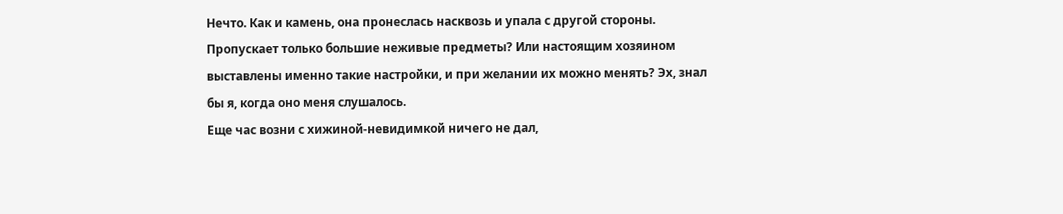Нечто. Как и камень, она пронеслась насквозь и упала с другой стороны.
Пропускает только большие неживые предметы? Или настоящим хозяином выставлены именно такие настройки, и при желании их можно менять? Эх, знал бы я, когда оно меня слушалось.
Еще час возни с хижиной-невидимкой ничего не дал,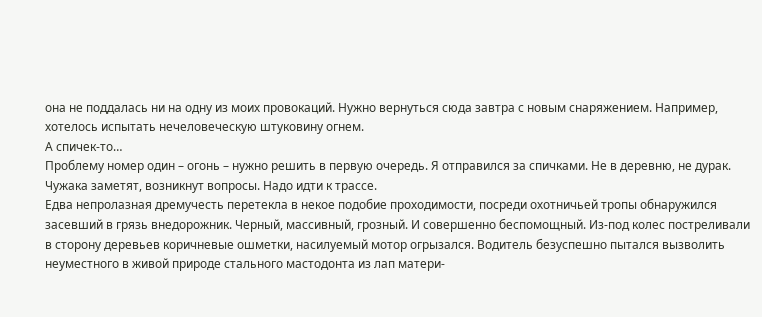она не поддалась ни на одну из моих провокаций. Нужно вернуться сюда завтра с новым снаряжением. Например, хотелось испытать нечеловеческую штуковину огнем.
А спичек-то…
Проблему номер один – огонь – нужно решить в первую очередь. Я отправился за спичками. Не в деревню, не дурак. Чужака заметят, возникнут вопросы. Надо идти к трассе.
Едва непролазная дремучесть перетекла в некое подобие проходимости, посреди охотничьей тропы обнаружился засевший в грязь внедорожник. Черный, массивный, грозный. И совершенно беспомощный. Из-под колес постреливали в сторону деревьев коричневые ошметки, насилуемый мотор огрызался. Водитель безуспешно пытался вызволить неуместного в живой природе стального мастодонта из лап матери-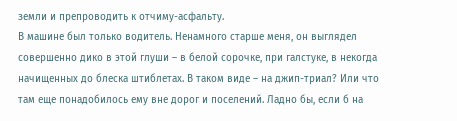земли и препроводить к отчиму-асфальту.
В машине был только водитель. Ненамного старше меня, он выглядел совершенно дико в этой глуши – в белой сорочке, при галстуке, в некогда начищенных до блеска штиблетах. В таком виде – на джип-триал? Или что там еще понадобилось ему вне дорог и поселений. Ладно бы, если б на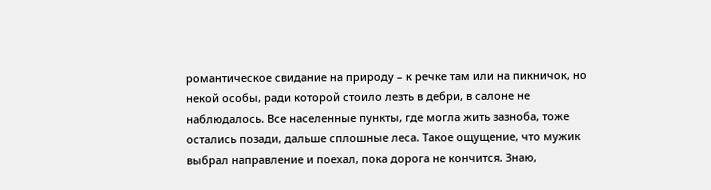романтическое свидание на природу – к речке там или на пикничок, но некой особы, ради которой стоило лезть в дебри, в салоне не наблюдалось. Все населенные пункты, где могла жить зазноба, тоже остались позади, дальше сплошные леса. Такое ощущение, что мужик выбрал направление и поехал, пока дорога не кончится. Знаю,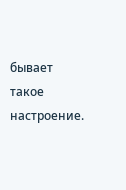бывает такое настроение.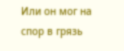Или он мог на спор в грязь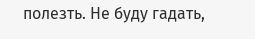полезть. Не буду гадать,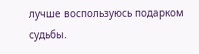лучше воспользуюсь подарком судьбы.